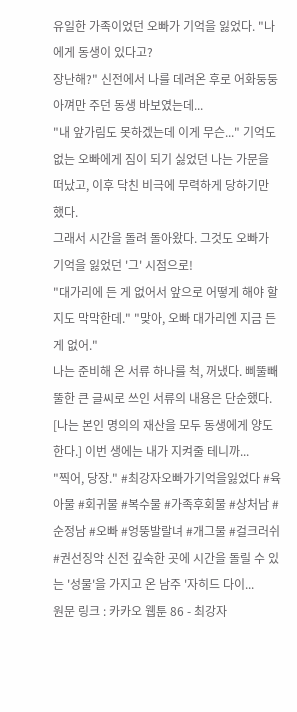유일한 가족이었던 오빠가 기억을 잃었다. "나에게 동생이 있다고?
장난해?" 신전에서 나를 데려온 후로 어화둥둥 아껴만 주던 동생 바보였는데...
"내 앞가림도 못하겠는데 이게 무슨..." 기억도 없는 오빠에게 짐이 되기 싫었던 나는 가문을 떠났고, 이후 닥친 비극에 무력하게 당하기만 했다.
그래서 시간을 돌려 돌아왔다. 그것도 오빠가 기억을 잃었던 '그' 시점으로!
"대가리에 든 게 없어서 앞으로 어떻게 해야 할지도 막막한데." "맞아, 오빠 대가리엔 지금 든 게 없어."
나는 준비해 온 서류 하나를 척, 꺼냈다. 삐뚤빼뚤한 큰 글씨로 쓰인 서류의 내용은 단순했다.
[나는 본인 명의의 재산을 모두 동생에게 양도한다.] 이번 생에는 내가 지켜줄 테니까...
"찍어, 당장." #최강자오빠가기억을잃었다 #육아물 #회귀물 #복수물 #가족후회물 #상처남 #순정남 #오빠 #엉뚱발랄녀 #개그물 #걸크러쉬 #권선징악 신전 깊숙한 곳에 시간을 돌릴 수 있는 '성물'을 가지고 온 남주 '자히드 다이...
원문 링크 : 카카오 웹툰 86 - 최강자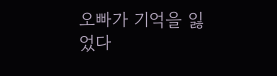오빠가 기억을 잃었다